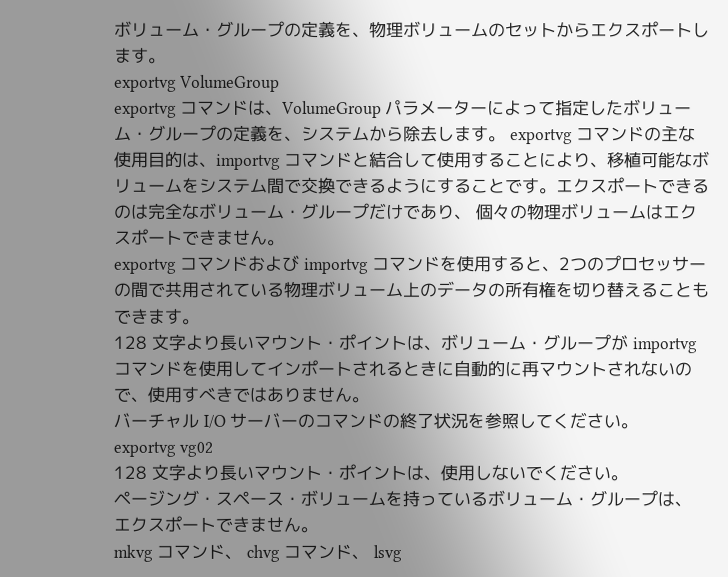ボリューム・グループの定義を、物理ボリュームのセットからエクスポートします。
exportvg VolumeGroup
exportvg コマンドは、VolumeGroup パラメーターによって指定したボリューム・グループの定義を、システムから除去します。 exportvg コマンドの主な使用目的は、importvg コマンドと結合して使用することにより、移植可能なボリュームをシステム間で交換できるようにすることです。エクスポートできるのは完全なボリューム・グループだけであり、 個々の物理ボリュームはエクスポートできません。
exportvg コマンドおよび importvg コマンドを使用すると、2つのプロセッサーの間で共用されている物理ボリューム上のデータの所有権を切り替えることもできます。
128 文字より長いマウント・ポイントは、ボリューム・グループが importvg コマンドを使用してインポートされるときに自動的に再マウントされないので、使用すべきではありません。
バーチャル I/O サーバーのコマンドの終了状況を参照してください。
exportvg vg02
128 文字より長いマウント・ポイントは、使用しないでください。
ページング・スペース・ボリュームを持っているボリューム・グループは、 エクスポートできません。
mkvg コマンド、 chvg コマンド、 lsvg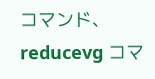コマンド、 reducevg コマ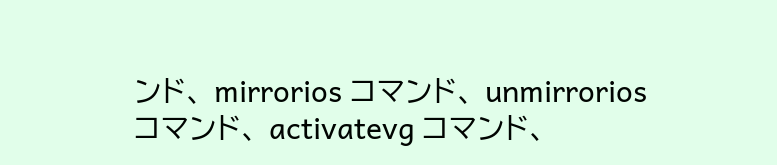ンド、 mirrorios コマンド、 unmirrorios コマンド、 activatevg コマンド、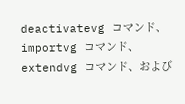deactivatevg コマンド、 importvg コマンド、 extendvg コマンド、および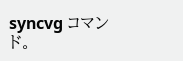syncvg コマンド。